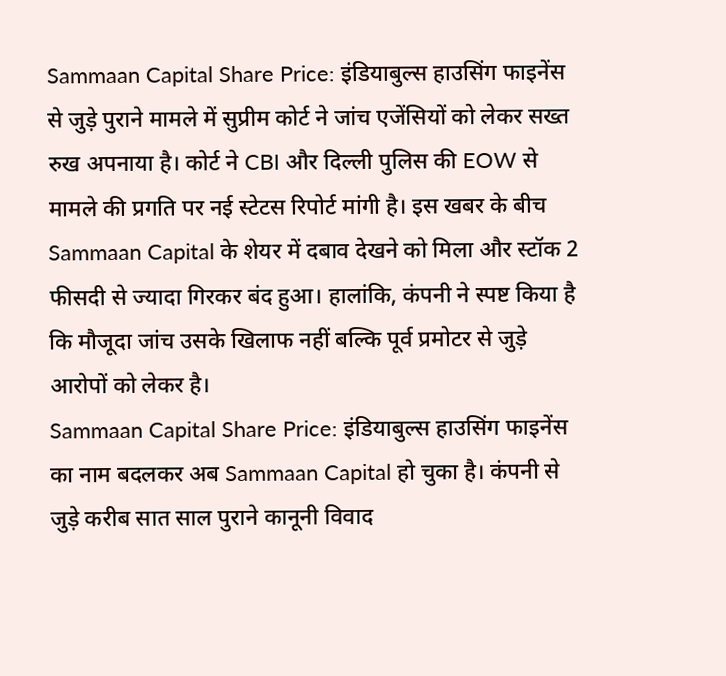Sammaan Capital Share Price: इंडियाबुल्स हाउसिंग फाइनेंस से जुड़े पुराने मामले में सुप्रीम कोर्ट ने जांच एजेंसियों को लेकर सख्त रुख अपनाया है। कोर्ट ने CBI और दिल्ली पुलिस की EOW से मामले की प्रगति पर नई स्टेटस रिपोर्ट मांगी है। इस खबर के बीच Sammaan Capital के शेयर में दबाव देखने को मिला और स्टॉक 2 फीसदी से ज्यादा गिरकर बंद हुआ। हालांकि, कंपनी ने स्पष्ट किया है कि मौजूदा जांच उसके खिलाफ नहीं बल्कि पूर्व प्रमोटर से जुड़े आरोपों को लेकर है।
Sammaan Capital Share Price: इंडियाबुल्स हाउसिंग फाइनेंस का नाम बदलकर अब Sammaan Capital हो चुका है। कंपनी से जुड़े करीब सात साल पुराने कानूनी विवाद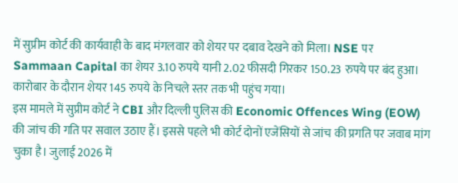में सुप्रीम कोर्ट की कार्यवाही के बाद मंगलवार को शेयर पर दबाव देखने को मिला। NSE पर Sammaan Capital का शेयर 3.10 रुपये यानी 2.02 फीसदी गिरकर 150.23 रुपये पर बंद हुआ। कारोबार के दौरान शेयर 145 रुपये के निचले स्तर तक भी पहुंच गया।
इस मामले में सुप्रीम कोर्ट ने CBI और दिल्ली पुलिस की Economic Offences Wing (EOW) की जांच की गति पर सवाल उठाए हैं। इससे पहले भी कोर्ट दोनों एजेंसियों से जांच की प्रगति पर जवाब मांग चुका है। जुलाई 2026 में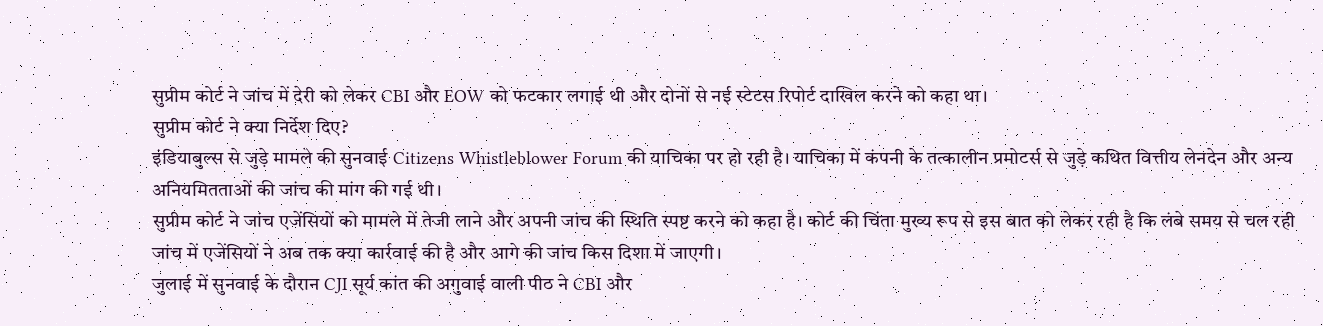सुप्रीम कोर्ट ने जांच में देरी को लेकर CBI और EOW को फटकार लगाई थी और दोनों से नई स्टेटस रिपोर्ट दाखिल करने को कहा था।
सुप्रीम कोर्ट ने क्या निर्देश दिए?
इंडियाबुल्स से जुड़े मामले की सुनवाई Citizens Whistleblower Forum की याचिका पर हो रही है। याचिका में कंपनी के तत्कालीन प्रमोटर्स से जुड़े कथित वित्तीय लेनदेन और अन्य अनियमितताओं की जांच की मांग की गई थी।
सुप्रीम कोर्ट ने जांच एजेंसियों को मामले में तेजी लाने और अपनी जांच की स्थिति स्पष्ट करने को कहा है। कोर्ट की चिंता मुख्य रूप से इस बात को लेकर रही है कि लंबे समय से चल रही जांच में एजेंसियों ने अब तक क्या कार्रवाई की है और आगे की जांच किस दिशा में जाएगी।
जुलाई में सुनवाई के दौरान CJI सूर्य कांत की अगुवाई वाली पीठ ने CBI और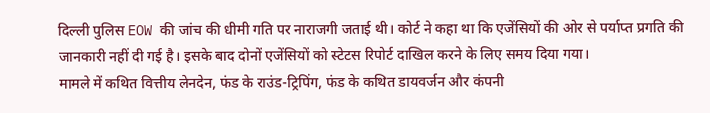दिल्ली पुलिस EOW की जांच की धीमी गति पर नाराजगी जताई थी। कोर्ट ने कहा था कि एजेंसियों की ओर से पर्याप्त प्रगति की जानकारी नहीं दी गई है। इसके बाद दोनों एजेंसियों को स्टेटस रिपोर्ट दाखिल करने के लिए समय दिया गया।
मामले में कथित वित्तीय लेनदेन, फंड के राउंड-ट्रिपिंग, फंड के कथित डायवर्जन और कंपनी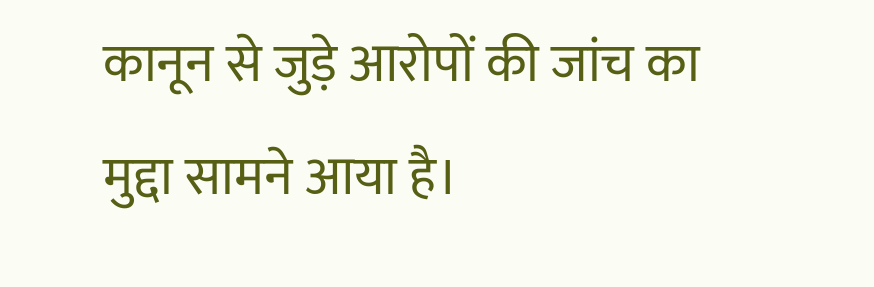कानून से जुड़े आरोपों की जांच का मुद्दा सामने आया है।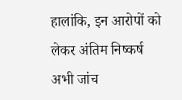हालांकि, इन आरोपों को लेकर अंतिम निष्कर्ष अभी जांच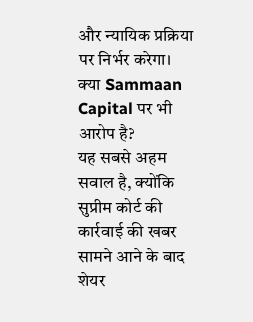और न्यायिक प्रक्रिया पर निर्भर करेगा।
क्या Sammaan Capital पर भी आरोप है?
यह सबसे अहम सवाल है, क्योंकि सुप्रीम कोर्ट की कार्रवाई की खबर सामने आने के बाद शेयर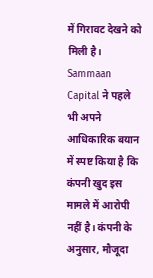में गिरावट देखने को मिली है।
Sammaan Capital ने पहले भी अपने आधिकारिक बयान में स्पष्ट किया है कि कंपनी खुद इस मामले में आरोपी नहीं है। कंपनी के अनुसार, मौजूदा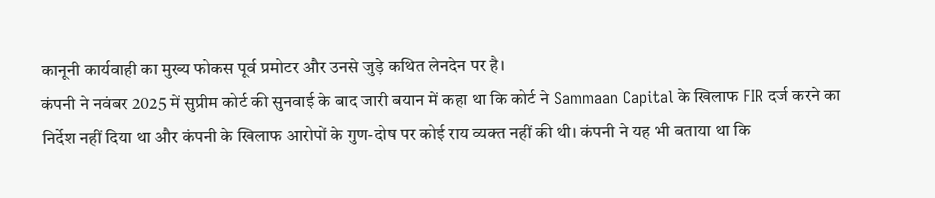कानूनी कार्यवाही का मुख्य फोकस पूर्व प्रमोटर और उनसे जुड़े कथित लेनदेन पर है।
कंपनी ने नवंबर 2025 में सुप्रीम कोर्ट की सुनवाई के बाद जारी बयान में कहा था कि कोर्ट ने Sammaan Capital के खिलाफ FIR दर्ज करने का निर्देश नहीं दिया था और कंपनी के खिलाफ आरोपों के गुण-दोष पर कोई राय व्यक्त नहीं की थी। कंपनी ने यह भी बताया था कि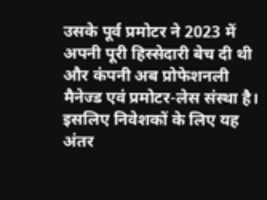उसके पूर्व प्रमोटर ने 2023 में अपनी पूरी हिस्सेदारी बेच दी थी और कंपनी अब प्रोफेशनली मैनेज्ड एवं प्रमोटर-लेस संस्था है।
इसलिए निवेशकों के लिए यह अंतर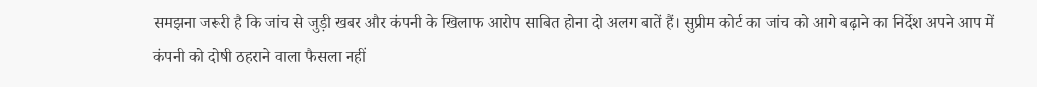समझना जरूरी है कि जांच से जुड़ी खबर और कंपनी के खिलाफ आरोप साबित होना दो अलग बातें हैं। सुप्रीम कोर्ट का जांच को आगे बढ़ाने का निर्देश अपने आप में कंपनी को दोषी ठहराने वाला फैसला नहीं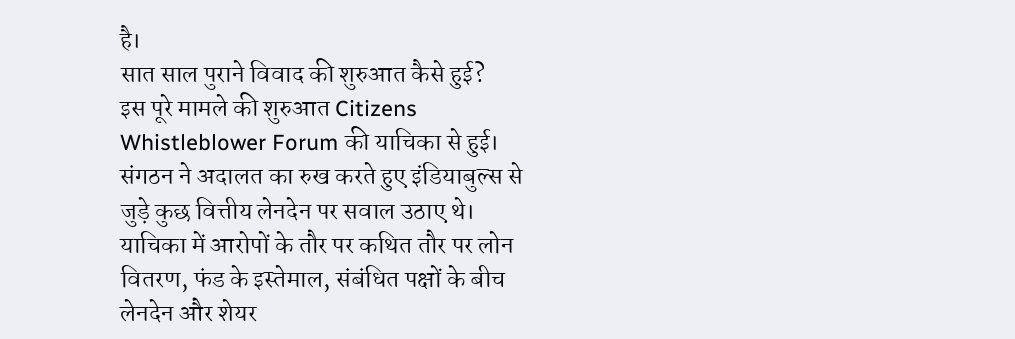है।
सात साल पुराने विवाद की शुरुआत कैसे हुई?
इस पूरे मामले की शुरुआत Citizens Whistleblower Forum की याचिका से हुई। संगठन ने अदालत का रुख करते हुए इंडियाबुल्स से जुड़े कुछ वित्तीय लेनदेन पर सवाल उठाए थे।
याचिका में आरोपों के तौर पर कथित तौर पर लोन वितरण, फंड के इस्तेमाल, संबंधित पक्षों के बीच लेनदेन और शेयर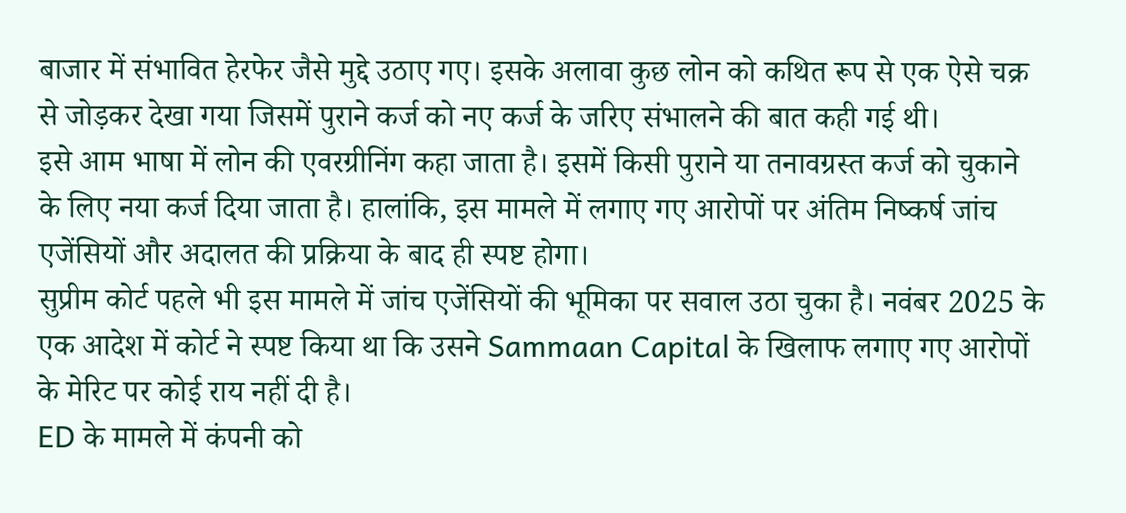बाजार में संभावित हेरफेर जैसे मुद्दे उठाए गए। इसके अलावा कुछ लोन को कथित रूप से एक ऐसे चक्र से जोड़कर देखा गया जिसमें पुराने कर्ज को नए कर्ज के जरिए संभालने की बात कही गई थी।
इसे आम भाषा में लोन की एवरग्रीनिंग कहा जाता है। इसमें किसी पुराने या तनावग्रस्त कर्ज को चुकाने के लिए नया कर्ज दिया जाता है। हालांकि, इस मामले में लगाए गए आरोपों पर अंतिम निष्कर्ष जांच एजेंसियों और अदालत की प्रक्रिया के बाद ही स्पष्ट होगा।
सुप्रीम कोर्ट पहले भी इस मामले में जांच एजेंसियों की भूमिका पर सवाल उठा चुका है। नवंबर 2025 के एक आदेश में कोर्ट ने स्पष्ट किया था कि उसने Sammaan Capital के खिलाफ लगाए गए आरोपों के मेरिट पर कोई राय नहीं दी है।
ED के मामले में कंपनी को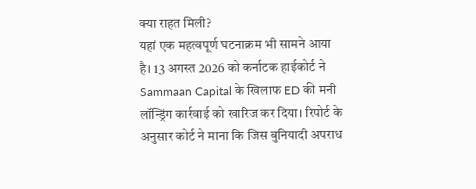क्या राहत मिली?
यहां एक महत्वपूर्ण घटनाक्रम भी सामने आया है। 13 अगस्त 2026 को कर्नाटक हाईकोर्ट ने Sammaan Capital के खिलाफ ED की मनी लॉन्ड्रिंग कार्रवाई को खारिज कर दिया। रिपोर्ट के अनुसार कोर्ट ने माना कि जिस बुनियादी अपराध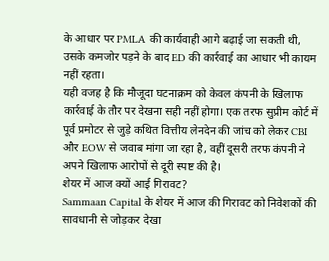के आधार पर PMLA की कार्यवाही आगे बढ़ाई जा सकती थी, उसके कमजोर पड़ने के बाद ED की कार्रवाई का आधार भी कायम नहीं रहता।
यही वजह है कि मौजूदा घटनाक्रम को केवल कंपनी के खिलाफ कार्रवाई के तौर पर देखना सही नहीं होगा। एक तरफ सुप्रीम कोर्ट में पूर्व प्रमोटर से जुड़े कथित वित्तीय लेनदेन की जांच को लेकर CBI और EOW से जवाब मांगा जा रहा है, वहीं दूसरी तरफ कंपनी ने अपने खिलाफ आरोपों से दूरी स्पष्ट की है।
शेयर में आज क्यों आई गिरावट?
Sammaan Capital के शेयर में आज की गिरावट को निवेशकों की सावधानी से जोड़कर देखा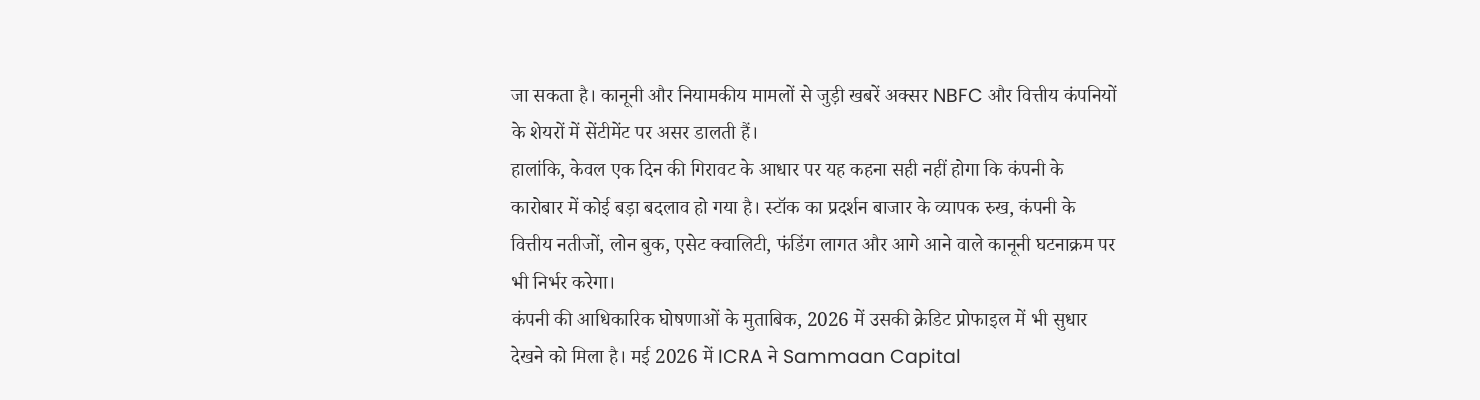जा सकता है। कानूनी और नियामकीय मामलों से जुड़ी खबरें अक्सर NBFC और वित्तीय कंपनियों के शेयरों में सेंटीमेंट पर असर डालती हैं।
हालांकि, केवल एक दिन की गिरावट के आधार पर यह कहना सही नहीं होगा कि कंपनी के कारोबार में कोई बड़ा बदलाव हो गया है। स्टॉक का प्रदर्शन बाजार के व्यापक रुख, कंपनी के वित्तीय नतीजों, लोन बुक, एसेट क्वालिटी, फंडिंग लागत और आगे आने वाले कानूनी घटनाक्रम पर भी निर्भर करेगा।
कंपनी की आधिकारिक घोषणाओं के मुताबिक, 2026 में उसकी क्रेडिट प्रोफाइल में भी सुधार देखने को मिला है। मई 2026 में ICRA ने Sammaan Capital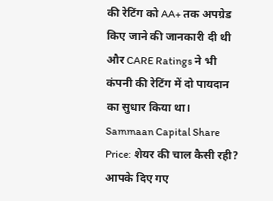की रेटिंग को AA+ तक अपग्रेड किए जाने की जानकारी दी थी और CARE Ratings ने भी कंपनी की रेटिंग में दो पायदान का सुधार किया था।
Sammaan Capital Share Price: शेयर की चाल कैसी रही?
आपके दिए गए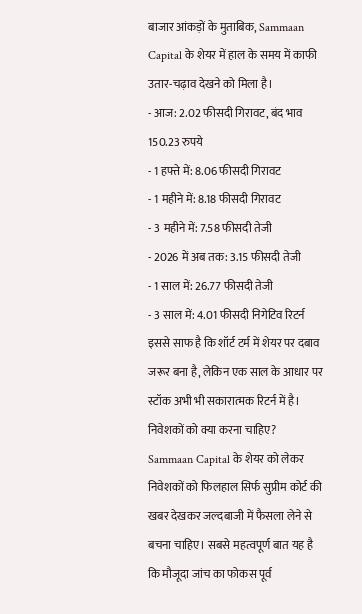बाजार आंकड़ों के मुताबिक, Sammaan Capital के शेयर में हाल के समय में काफी उतार-चढ़ाव देखने को मिला है।
- आज: 2.02 फीसदी गिरावट, बंद भाव 150.23 रुपये
- 1 हफ्ते में: 8.06 फीसदी गिरावट
- 1 महीने में: 8.18 फीसदी गिरावट
- 3 महीने में: 7.58 फीसदी तेजी
- 2026 में अब तक: 3.15 फीसदी तेजी
- 1 साल में: 26.77 फीसदी तेजी
- 3 साल में: 4.01 फीसदी निगेटिव रिटर्न
इससे साफ है कि शॉर्ट टर्म में शेयर पर दबाव जरूर बना है, लेकिन एक साल के आधार पर स्टॉक अभी भी सकारात्मक रिटर्न में है।
निवेशकों को क्या करना चाहिए?
Sammaan Capital के शेयर को लेकर निवेशकों को फिलहाल सिर्फ सुप्रीम कोर्ट की खबर देखकर जल्दबाजी में फैसला लेने से बचना चाहिए। सबसे महत्वपूर्ण बात यह है कि मौजूदा जांच का फोकस पूर्व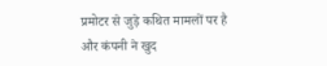प्रमोटर से जुड़े कथित मामलों पर है और कंपनी ने खुद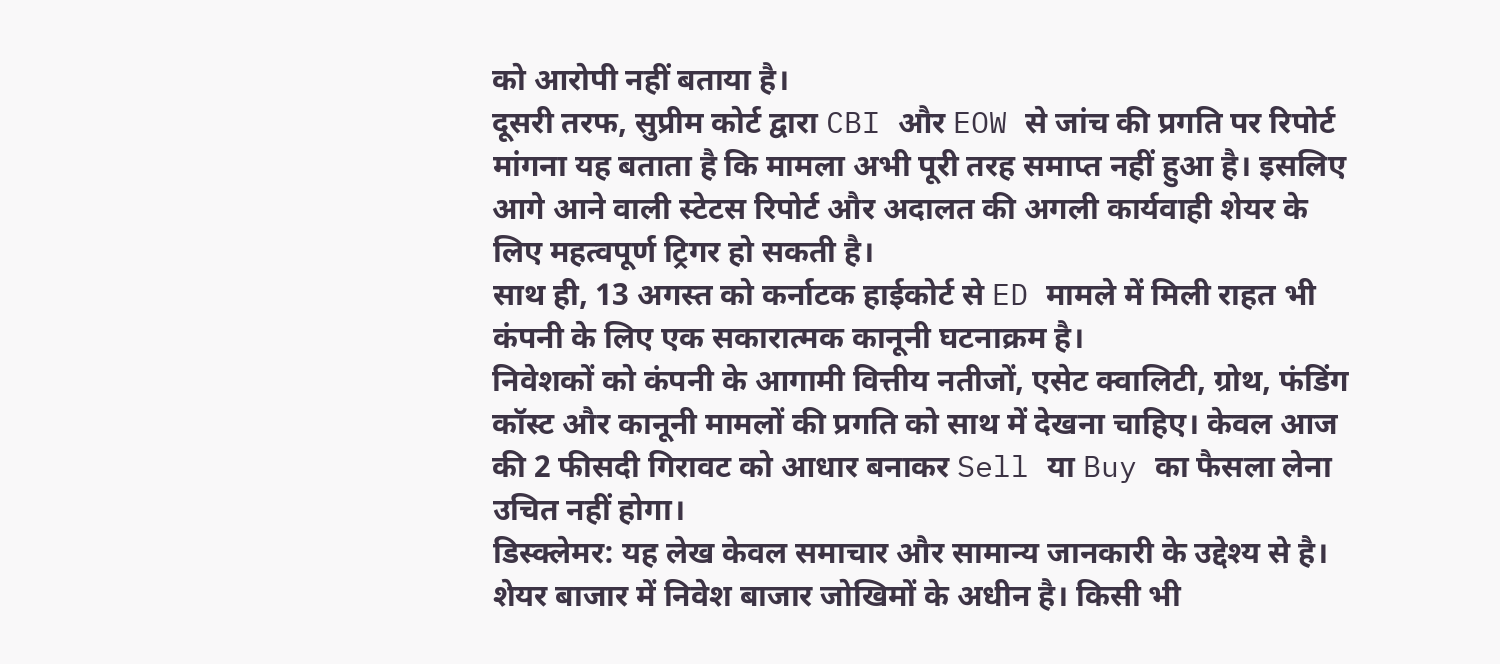को आरोपी नहीं बताया है।
दूसरी तरफ, सुप्रीम कोर्ट द्वारा CBI और EOW से जांच की प्रगति पर रिपोर्ट मांगना यह बताता है कि मामला अभी पूरी तरह समाप्त नहीं हुआ है। इसलिए आगे आने वाली स्टेटस रिपोर्ट और अदालत की अगली कार्यवाही शेयर के लिए महत्वपूर्ण ट्रिगर हो सकती है।
साथ ही, 13 अगस्त को कर्नाटक हाईकोर्ट से ED मामले में मिली राहत भी कंपनी के लिए एक सकारात्मक कानूनी घटनाक्रम है।
निवेशकों को कंपनी के आगामी वित्तीय नतीजों, एसेट क्वालिटी, ग्रोथ, फंडिंग कॉस्ट और कानूनी मामलों की प्रगति को साथ में देखना चाहिए। केवल आज की 2 फीसदी गिरावट को आधार बनाकर Sell या Buy का फैसला लेना उचित नहीं होगा।
डिस्क्लेमर: यह लेख केवल समाचार और सामान्य जानकारी के उद्देश्य से है। शेयर बाजार में निवेश बाजार जोखिमों के अधीन है। किसी भी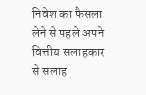निवेश का फैसला लेने से पहले अपने वित्तीय सलाहकार से सलाह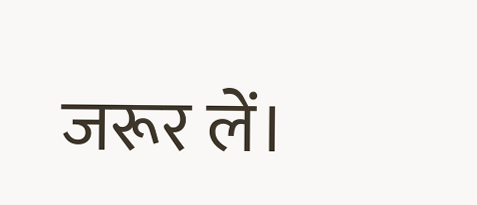जरूर लें।